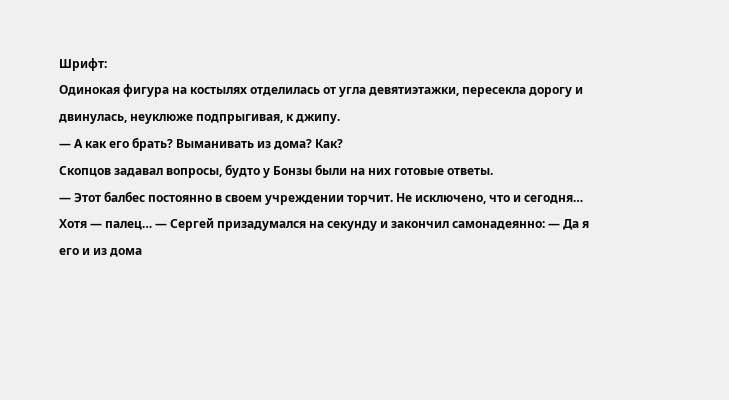Шрифт:
Одинокая фигура на костылях отделилась от угла девятиэтажки, пересекла дорогу и двинулась, неуклюже подпрыгивая, к джипу.
— А как его брать? Выманивать из дома? Как?
Скопцов задавал вопросы, будто у Бонзы были на них готовые ответы.
— Этот балбес постоянно в своем учреждении торчит. Не исключено, что и сегодня… Хотя — палец… — Сергей призадумался на секунду и закончил самонадеянно: — Да я его и из дома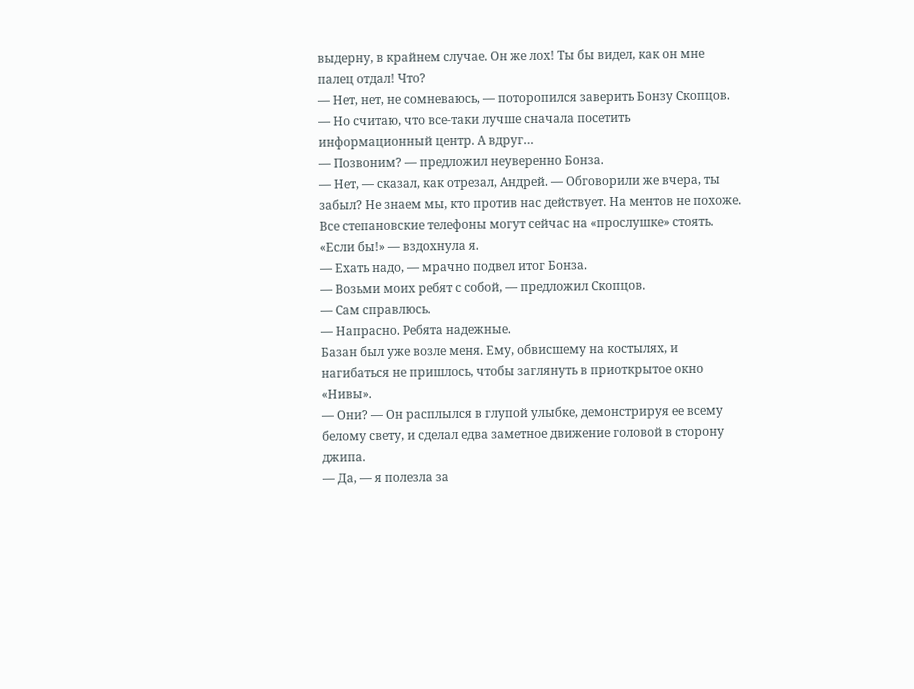выдерну, в крайнем случае. Он же лох! Ты бы видел, как он мне палец отдал! Что?
— Нет, нет, не сомневаюсь, — поторопился заверить Бонзу Скопцов. — Но считаю, что все-таки лучше сначала посетить информационный центр. А вдруг…
— Позвоним? — предложил неуверенно Бонза.
— Нет, — сказал, как отрезал, Андрей. — Обговорили же вчера, ты забыл? Не знаем мы, кто против нас действует. На ментов не похоже. Все степановские телефоны могут сейчас на «прослушке» стоять.
«Если бы!» — вздохнула я.
— Ехать надо, — мрачно подвел итог Бонза.
— Возьми моих ребят с собой, — предложил Скопцов.
— Сам справлюсь.
— Напрасно. Ребята надежные.
Базан был уже возле меня. Ему, обвисшему на костылях, и нагибаться не пришлось, чтобы заглянуть в приоткрытое окно «Нивы».
— Они? — Он расплылся в глупой улыбке, демонстрируя ее всему белому свету, и сделал едва заметное движение головой в сторону джипа.
— Да, — я полезла за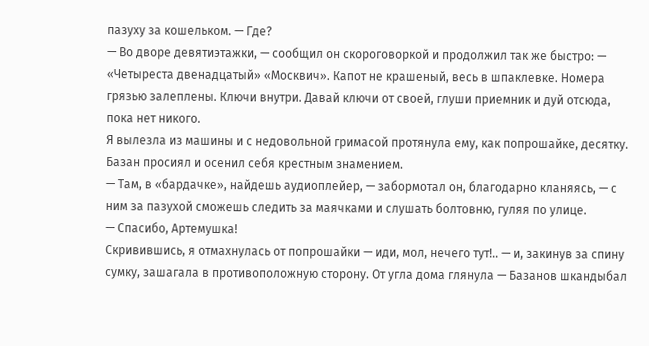пазуху за кошельком. — Где?
— Во дворе девятиэтажки, — сообщил он скороговоркой и продолжил так же быстро: — «Четыреста двенадцатый» «Москвич». Капот не крашеный, весь в шпаклевке. Номера грязью залеплены. Ключи внутри. Давай ключи от своей, глуши приемник и дуй отсюда, пока нет никого.
Я вылезла из машины и с недовольной гримасой протянула ему, как попрошайке, десятку. Базан просиял и осенил себя крестным знамением.
— Там, в «бардачке», найдешь аудиоплейер, — забормотал он, благодарно кланяясь, — с ним за пазухой сможешь следить за маячками и слушать болтовню, гуляя по улице.
— Спасибо, Артемушка!
Скривившись, я отмахнулась от попрошайки — иди, мол, нечего тут!.. — и, закинув за спину сумку, зашагала в противоположную сторону. От угла дома глянула — Базанов шкандыбал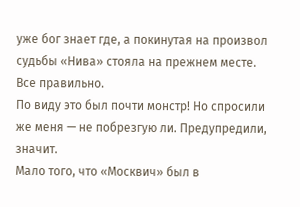уже бог знает где, а покинутая на произвол судьбы «Нива» стояла на прежнем месте. Все правильно.
По виду это был почти монстр! Но спросили же меня — не побрезгую ли. Предупредили, значит.
Мало того, что «Москвич» был в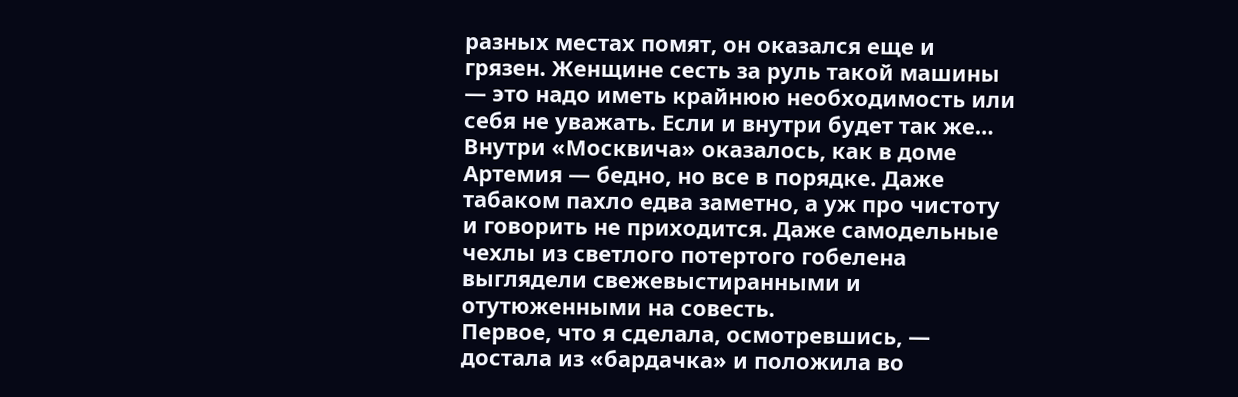разных местах помят, он оказался еще и грязен. Женщине сесть за руль такой машины — это надо иметь крайнюю необходимость или себя не уважать. Если и внутри будет так же…
Внутри «Москвича» оказалось, как в доме Артемия — бедно, но все в порядке. Даже табаком пахло едва заметно, а уж про чистоту и говорить не приходится. Даже самодельные чехлы из светлого потертого гобелена выглядели свежевыстиранными и отутюженными на совесть.
Первое, что я сделала, осмотревшись, — достала из «бардачка» и положила во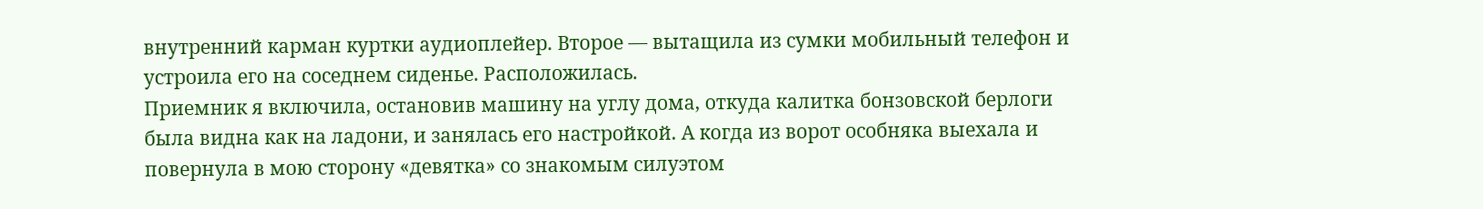внутренний карман куртки аудиоплейер. Второе — вытащила из сумки мобильный телефон и устроила его на соседнем сиденье. Расположилась.
Приемник я включила, остановив машину на углу дома, откуда калитка бонзовской берлоги была видна как на ладони, и занялась его настройкой. А когда из ворот особняка выехала и повернула в мою сторону «девятка» со знакомым силуэтом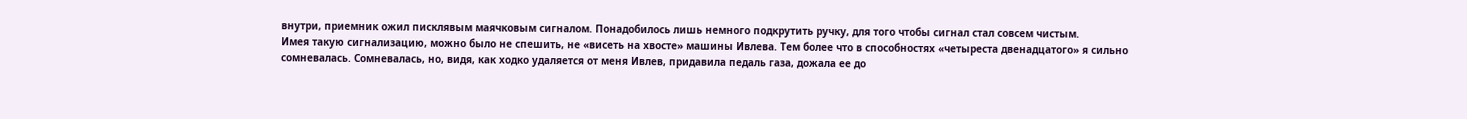внутри, приемник ожил писклявым маячковым сигналом. Понадобилось лишь немного подкрутить ручку, для того чтобы сигнал стал совсем чистым.
Имея такую сигнализацию, можно было не спешить, не «висеть на хвосте» машины Ивлева. Тем более что в способностях «четыреста двенадцатого» я сильно сомневалась. Сомневалась, но, видя, как ходко удаляется от меня Ивлев, придавила педаль газа, дожала ее до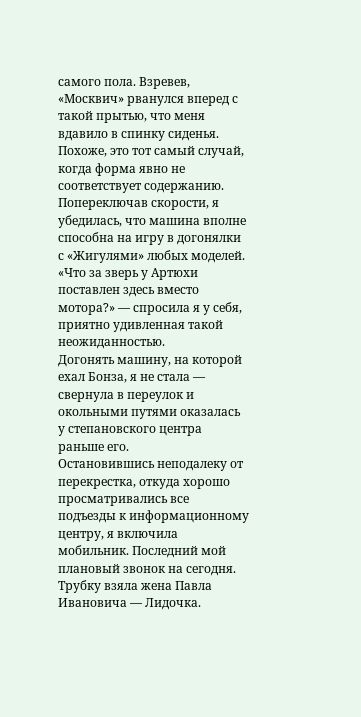самого пола. Взревев, «Москвич» рванулся вперед с такой прытью, что меня вдавило в спинку сиденья. Похоже, это тот самый случай, когда форма явно не соответствует содержанию.
Попереключав скорости, я убедилась, что машина вполне способна на игру в догонялки с «Жигулями» любых моделей.
«Что за зверь у Артюхи поставлен здесь вместо мотора?» — спросила я у себя, приятно удивленная такой неожиданностью.
Догонять машину, на которой ехал Бонза, я не стала — свернула в переулок и окольными путями оказалась у степановского центра раньше его.
Остановившись неподалеку от перекрестка, откуда хорошо просматривались все подъезды к информационному центру, я включила мобильник. Последний мой плановый звонок на сегодня.
Трубку взяла жена Павла Ивановича — Лидочка.